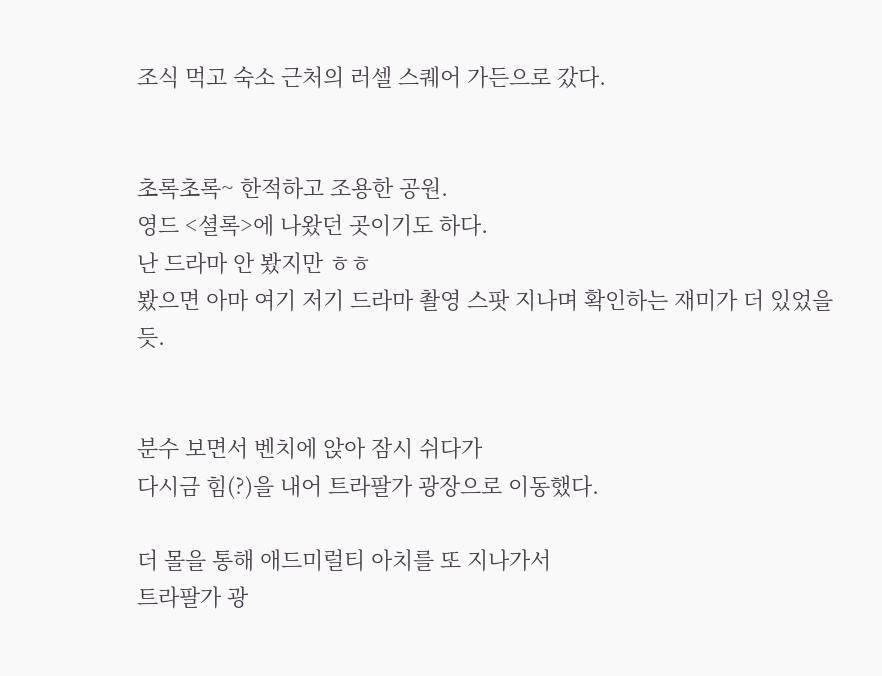조식 먹고 숙소 근처의 러셀 스퀘어 가든으로 갔다.


초록초록~ 한적하고 조용한 공원.
영드 <셜록>에 나왔던 곳이기도 하다.
난 드라마 안 봤지만 ㅎㅎ
봤으면 아마 여기 저기 드라마 촬영 스팟 지나며 확인하는 재미가 더 있었을 듯.


분수 보면서 벤치에 앉아 잠시 쉬다가
다시금 힘(?)을 내어 트라팔가 광장으로 이동했다.

더 몰을 통해 애드미럴티 아치를 또 지나가서
트라팔가 광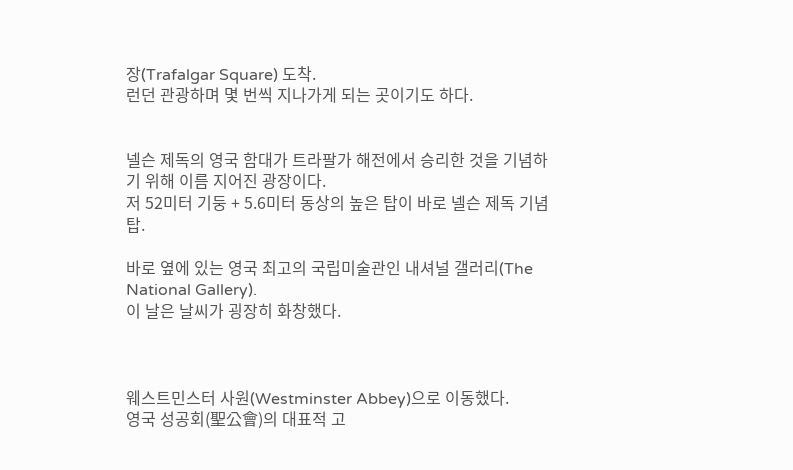장(Trafalgar Square) 도착.
런던 관광하며 몇 번씩 지나가게 되는 곳이기도 하다.


넬슨 제독의 영국 함대가 트라팔가 해전에서 승리한 것을 기념하기 위해 이름 지어진 광장이다.
저 52미터 기둥 + 5.6미터 동상의 높은 탑이 바로 넬슨 제독 기념탑.

바로 옆에 있는 영국 최고의 국립미술관인 내셔널 갤러리(The National Gallery).
이 날은 날씨가 굉장히 화창했다.



웨스트민스터 사원(Westminster Abbey)으로 이동했다.
영국 성공회(聖公會)의 대표적 고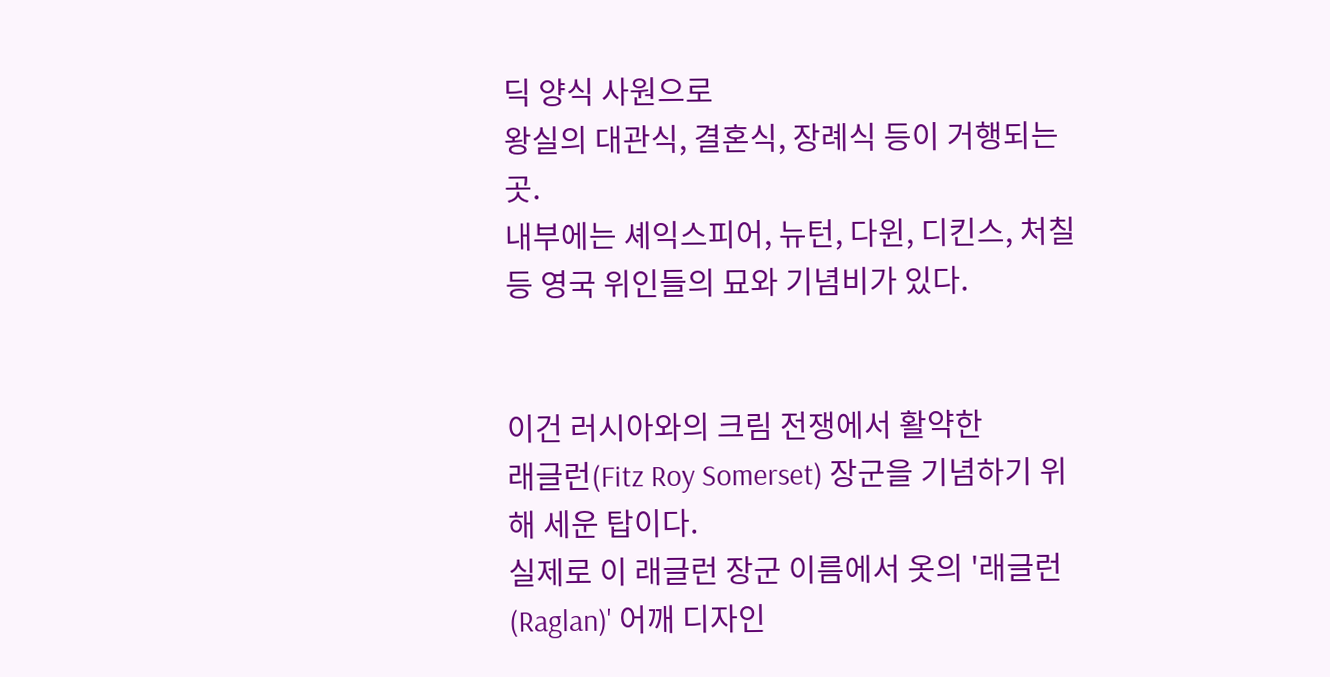딕 양식 사원으로
왕실의 대관식, 결혼식, 장례식 등이 거행되는 곳.
내부에는 셰익스피어, 뉴턴, 다윈, 디킨스, 처칠 등 영국 위인들의 묘와 기념비가 있다.


이건 러시아와의 크림 전쟁에서 활약한
래글런(Fitz Roy Somerset) 장군을 기념하기 위해 세운 탑이다.
실제로 이 래글런 장군 이름에서 옷의 '래글런(Raglan)' 어깨 디자인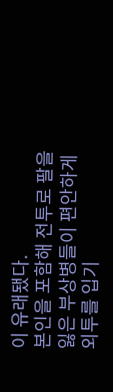이 유래됐다.
본인을 포함해 전투로 팔을 잃은 부상병들이 편안하게 외투를 입기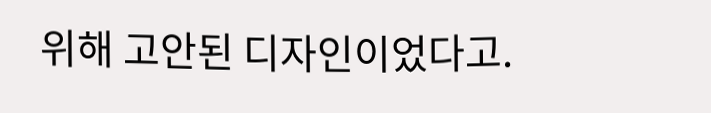위해 고안된 디자인이었다고.